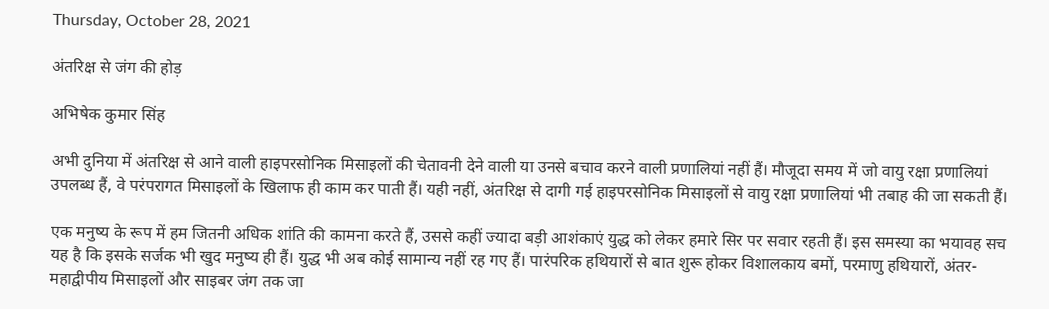Thursday, October 28, 2021

अंतरिक्ष से जंग की होड़

अभिषेक कुमार सिंह

अभी दुनिया में अंतरिक्ष से आने वाली हाइपरसोनिक मिसाइलों की चेतावनी देने वाली या उनसे बचाव करने वाली प्रणालियां नहीं हैं। मौजूदा समय में जो वायु रक्षा प्रणालियां उपलब्ध हैं, वे परंपरागत मिसाइलों के खिलाफ ही काम कर पाती हैं। यही नहीं, अंतरिक्ष से दागी गई हाइपरसोनिक मिसाइलों से वायु रक्षा प्रणालियां भी तबाह की जा सकती हैं।

एक मनुष्य के रूप में हम जितनी अधिक शांति की कामना करते हैं, उससे कहीं ज्यादा बड़ी आशंकाएं युद्ध को लेकर हमारे सिर पर सवार रहती हैं। इस समस्या का भयावह सच यह है कि इसके सर्जक भी खुद मनुष्य ही हैं। युद्ध भी अब कोई सामान्य नहीं रह गए हैं। पारंपरिक हथियारों से बात शुरू होकर विशालकाय बमों, परमाणु हथियारों, अंतर-महाद्वीपीय मिसाइलों और साइबर जंग तक जा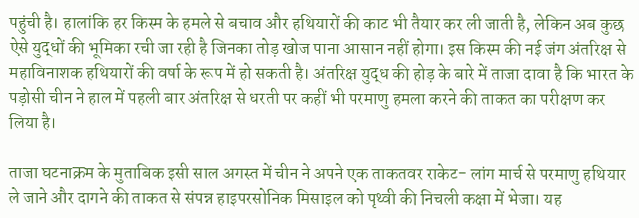पहुंची है। हालांकि हर किस्म के हमले से बचाव और हथियारों की काट भी तैयार कर ली जाती है, लेकिन अब कुछ ऐसे युद्धों की भूमिका रची जा रही है जिनका तोड़ खोज पाना आसान नहीं होगा। इस किस्म की नई जंग अंतरिक्ष से महाविनाशक हथियारों की वर्षा के रूप में हो सकती है। अंतरिक्ष युद्ध की होड़ के बारे में ताजा दावा है कि भारत के पड़ोसी चीन ने हाल में पहली बार अंतरिक्ष से धरती पर कहीं भी परमाणु हमला करने की ताकत का परीक्षण कर लिया है।

ताजा घटनाक्रम के मुताबिक इसी साल अगस्त में चीन ने अपने एक ताकतवर राकेट- लांग मार्च से परमाणु हथियार ले जाने और दागने की ताकत से संपन्न हाइपरसोनिक मिसाइल को पृथ्वी की निचली कक्षा में भेजा। यह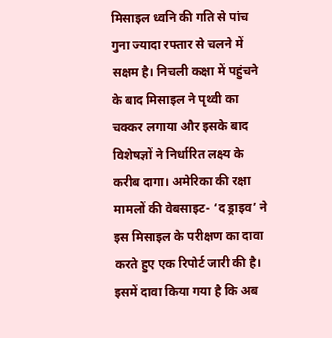मिसाइल ध्वनि की गति से पांच गुना ज्यादा रफ्तार से चलने में सक्षम है। निचली कक्षा में पहुंचने के बाद मिसाइल ने पृथ्वी का चक्कर लगाया और इसके बाद विशेषज्ञों ने निर्धारित लक्ष्य के करीब दागा। अमेरिका की रक्षा मामलों की वेबसाइट- ‘द ड्राइव’ ने इस मिसाइल के परीक्षण का दावा करते हुए एक रिपोर्ट जारी की है। इसमें दावा किया गया है कि अब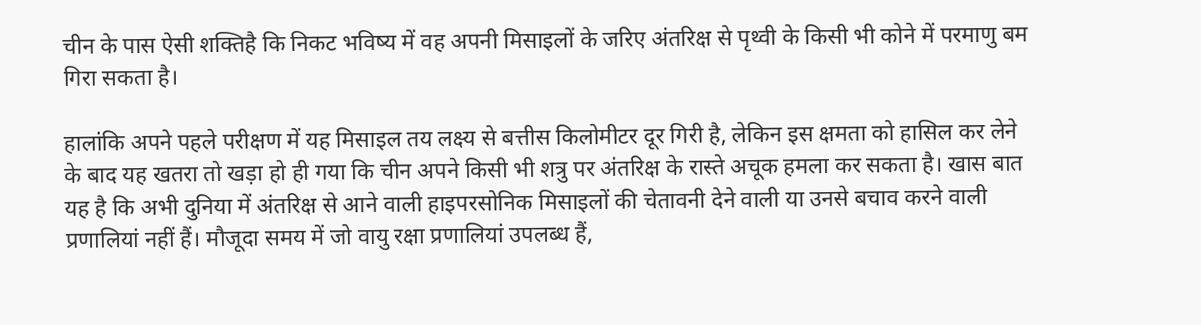चीन के पास ऐसी शक्तिहै कि निकट भविष्य में वह अपनी मिसाइलों के जरिए अंतरिक्ष से पृथ्वी के किसी भी कोने में परमाणु बम गिरा सकता है।

हालांकि अपने पहले परीक्षण में यह मिसाइल तय लक्ष्य से बत्तीस किलोमीटर दूर गिरी है, लेकिन इस क्षमता को हासिल कर लेने के बाद यह खतरा तो खड़ा हो ही गया कि चीन अपने किसी भी शत्रु पर अंतरिक्ष के रास्ते अचूक हमला कर सकता है। खास बात यह है कि अभी दुनिया में अंतरिक्ष से आने वाली हाइपरसोनिक मिसाइलों की चेतावनी देने वाली या उनसे बचाव करने वाली प्रणालियां नहीं हैं। मौजूदा समय में जो वायु रक्षा प्रणालियां उपलब्ध हैं,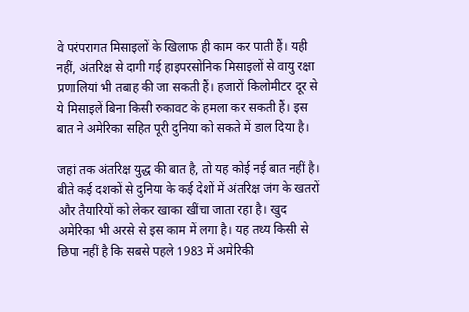वे परंपरागत मिसाइलों के खिलाफ ही काम कर पाती हैं। यही नहीं, अंतरिक्ष से दागी गई हाइपरसोनिक मिसाइलों से वायु रक्षा प्रणालियां भी तबाह की जा सकती हैं। हजारों किलोमीटर दूर से ये मिसाइलें बिना किसी रुकावट के हमला कर सकती हैं। इस बात ने अमेरिका सहित पूरी दुनिया को सकते में डाल दिया है।

जहां तक अंतरिक्ष युद्ध की बात है, तो यह कोई नई बात नहीं है। बीते कई दशकों से दुनिया के कई देशों में अंतरिक्ष जंग के खतरों और तैयारियों को लेकर खाका खींचा जाता रहा है। खुद अमेरिका भी अरसे से इस काम में लगा है। यह तथ्य किसी से छिपा नहीं है कि सबसे पहले 1983 में अमेरिकी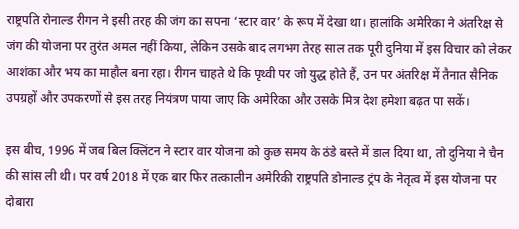राष्ट्रपति रोनाल्ड रीगन ने इसी तरह की जंग का सपना ‘स्टार वार’ के रूप में देखा था। हालांकि अमेरिका ने अंतरिक्ष से जंग की योजना पर तुरंत अमल नहीं किया, लेकिन उसके बाद लगभग तेरह साल तक पूरी दुनिया में इस विचार को लेकर आशंका और भय का माहौल बना रहा। रीगन चाहते थे कि पृथ्वी पर जो युद्ध होते हैं, उन पर अंतरिक्ष में तैनात सैनिक उपग्रहों और उपकरणों से इस तरह नियंत्रण पाया जाए कि अमेरिका और उसके मित्र देश हमेशा बढ़त पा सकें।

इस बीच, 1996 में जब बिल क्लिंटन ने स्टार वार योजना को कुछ समय के ठंडे बस्ते में डाल दिया था, तो दुनिया ने चैन की सांस ली थी। पर वर्ष 2018 में एक बार फिर तत्कालीन अमेरिकी राष्ट्रपति डोनाल्ड ट्रंप के नेतृत्व में इस योजना पर दोबारा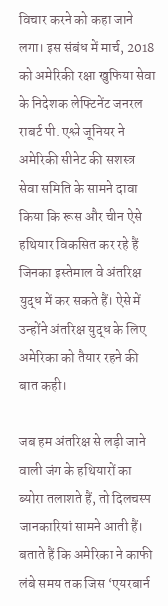विचार करने को कहा जाने लगा। इस संबंध में मार्च, 2018 को अमेरिकी रक्षा खुफिया सेवा के निदेशक लेफ्टिनेंट जनरल राबर्ट पी. एश्ले जूनियर ने अमेरिकी सीनेट की सशस्त्र सेवा समिति के सामने दावा किया कि रूस और चीन ऐसे हथियार विकसित कर रहे हैं जिनका इस्तेमाल वे अंतरिक्ष युद्ध में कर सकते हैं। ऐसे में उन्होंने अंतरिक्ष युद्ध के लिए अमेरिका को तैयार रहने की बात कही।

जब हम अंतरिक्ष से लड़ी जाने वाली जंग के हथियारों का ब्योरा तलाशते हैं, तो दिलचस्प जानकारियां सामने आती हैं। बताते हैं कि अमेरिका ने काफी लंबे समय तक जिस ‘एयरबार्न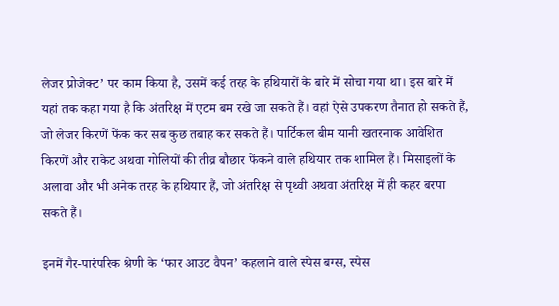लेजर प्रोजेक्ट’ पर काम किया है, उसमें कई तरह के हथियारों के बारे में सोचा गया था। इस बारे में यहां तक कहा गया है कि अंतरिक्ष में एटम बम रखे जा सकते हैं। वहां ऐसे उपकरण तैनात हो सकते हैं, जो लेजर किरणें फेंक कर सब कुछ तबाह कर सकते हैं। पार्टिकल बीम यानी खतरनाक आवेशित किरणें और राकेट अथवा गोलियों की तीव्र बौछार फेंकने वाले हथियार तक शामिल हैं। मिसाइलों के अलावा और भी अनेक तरह के हथियार हैं, जो अंतरिक्ष से पृथ्वी अथवा अंतरिक्ष में ही कहर बरपा सकते हैं।

इनमें गैर-पारंपरिक श्रेणी के ‘फार आउट वैपन’ कहलाने वाले स्पेस बग्स, स्पेस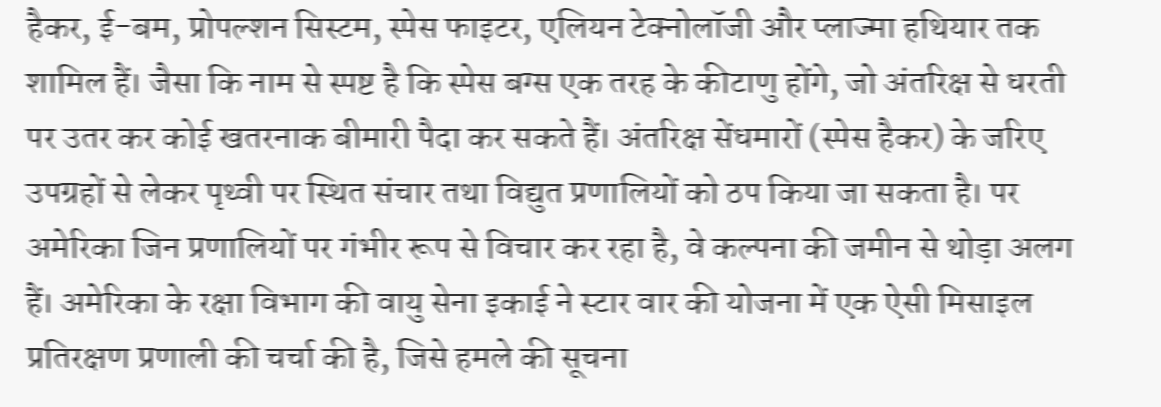हैकर, ई-बम, प्रोपल्शन सिस्टम, स्पेस फाइटर, एलियन टेक्नोलॉजी और प्लाज्मा हथियार तक शामिल हैं। जैसा कि नाम से स्पष्ट है कि स्पेस बग्स एक तरह के कीटाणु होंगे, जो अंतरिक्ष से धरती पर उतर कर कोई खतरनाक बीमारी पैदा कर सकते हैं। अंतरिक्ष सेंधमारों (स्पेस हैकर) के जरिए उपग्रहों से लेकर पृथ्वी पर स्थित संचार तथा विद्युत प्रणालियों को ठप किया जा सकता है। पर अमेरिका जिन प्रणालियों पर गंभीर रूप से विचार कर रहा है, वे कल्पना की जमीन से थोड़ा अलग हैं। अमेरिका के रक्षा विभाग की वायु सेना इकाई ने स्टार वार की योजना में एक ऐसी मिसाइल प्रतिरक्षण प्रणाली की चर्चा की है, जिसे हमले की सूचना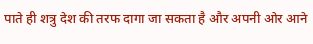पाते ही शत्रु देश की तरफ दागा जा सकता है और अपनी ओर आने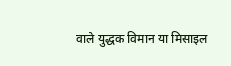वाले युद्धक विमान या मिसाइल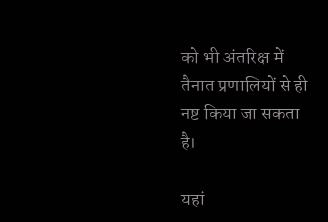को भी अंतरिक्ष में तैनात प्रणालियों से ही नष्ट किया जा सकता है।

यहां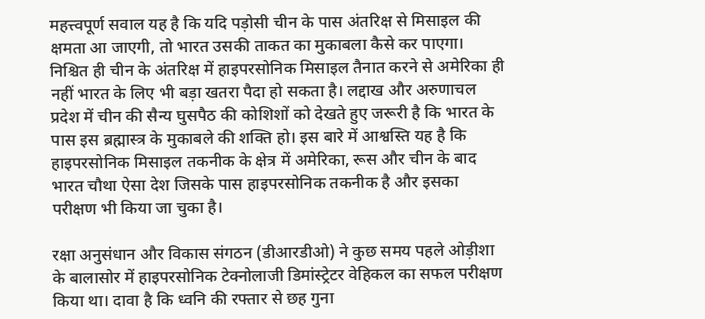महत्त्वपूर्ण सवाल यह है कि यदि पड़ोसी चीन के पास अंतरिक्ष से मिसाइल की क्षमता आ जाएगी, तो भारत उसकी ताकत का मुकाबला कैसे कर पाएगा। निश्चित ही चीन के अंतरिक्ष में हाइपरसोनिक मिसाइल तैनात करने से अमेरिका ही नहीं भारत के लिए भी बड़ा खतरा पैदा हो सकता है। लद्दाख और अरुणाचल प्रदेश में चीन की सैन्य घुसपैठ की कोशिशों को देखते हुए जरूरी है कि भारत के पास इस ब्रह्मास्त्र के मुकाबले की शक्ति हो। इस बारे में आश्वस्ति यह है कि हाइपरसोनिक मिसाइल तकनीक के क्षेत्र में अमेरिका, रूस और चीन के बाद भारत चौथा ऐसा देश जिसके पास हाइपरसोनिक तकनीक है और इसका परीक्षण भी किया जा चुका है।

रक्षा अनुसंधान और विकास संगठन (डीआरडीओ) ने कुछ समय पहले ओड़ीशा के बालासोर में हाइपरसोनिक टेक्नोलाजी डिमांस्ट्रेटर वेहिकल का सफल परीक्षण किया था। दावा है कि ध्वनि की रफ्तार से छह गुना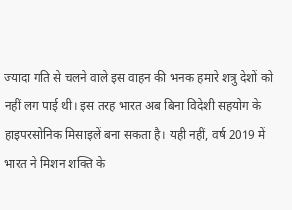ज्यादा गति से चलने वाले इस वाहन की भनक हमारे शत्रु देशों को नहीं लग पाई थी। इस तरह भारत अब बिना विदेशी सहयोग के हाइपरसोनिक मिसाइलें बना सकता है। यही नहीं, वर्ष 2019 में भारत ने मिशन शक्ति के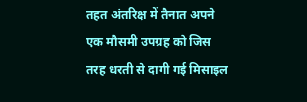तहत अंतरिक्ष में तैनात अपने एक मौसमी उपग्रह को जिस तरह धरती से दागी गई मिसाइल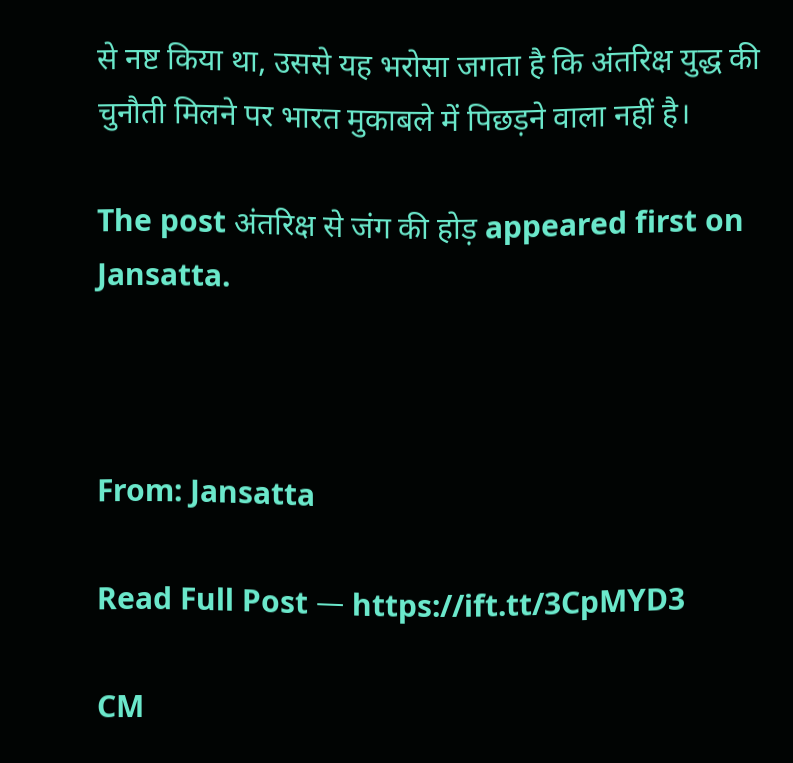से नष्ट किया था, उससे यह भरोसा जगता है कि अंतरिक्ष युद्ध की चुनौती मिलने पर भारत मुकाबले में पिछड़ने वाला नहीं है।

The post अंतरिक्ष से जंग की होड़ appeared first on Jansatta.



From: Jansatta

Read Full Post ㅡ https://ift.tt/3CpMYD3

CM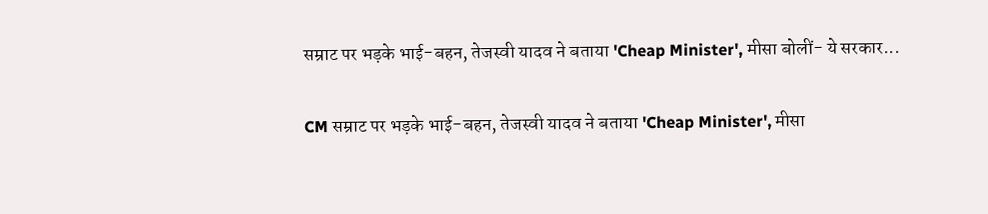सम्राट पर भड़के भाई-बहन, तेजस्वी यादव ने बताया 'Cheap Minister', मीसा बोलीं- ये सरकार...

CM सम्राट पर भड़के भाई-बहन, तेजस्वी यादव ने बताया 'Cheap Minister', मीसा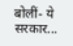बोलीं- ये सरकार...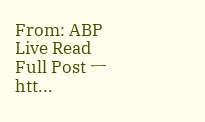From: ABP Live Read Full Post ㅡ htt...